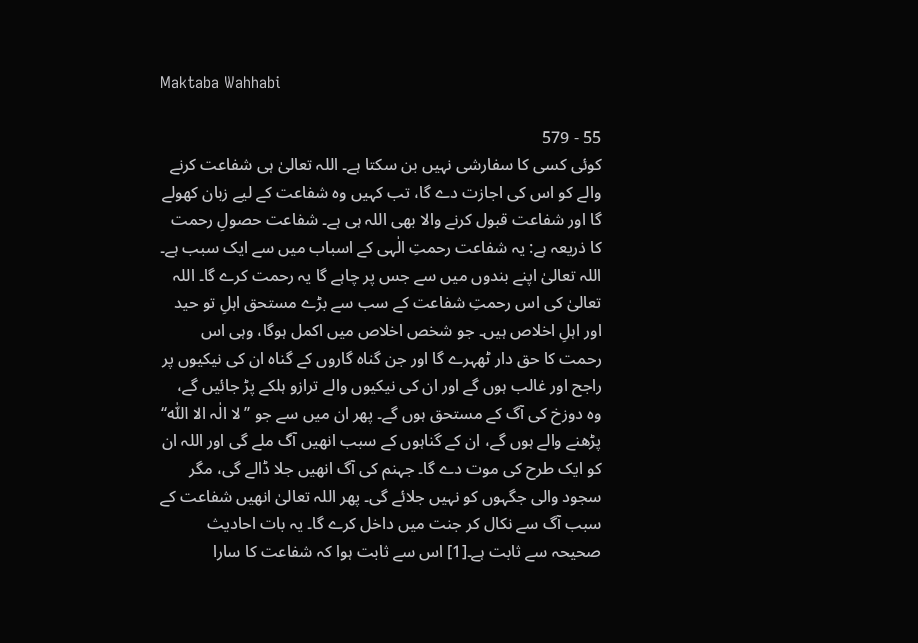Maktaba Wahhabi

55 - 579
کوئی کسی کا سفارشی نہیں بن سکتا ہے۔ اللہ تعالیٰ ہی شفاعت کرنے والے کو اس کی اجازت دے گا، تب کہیں وہ شفاعت کے لیے زبان کھولے گا اور شفاعت قبول کرنے والا بھی اللہ ہی ہے۔ شفاعت حصولِ رحمت کا ذریعہ ہے: یہ شفاعت رحمتِ الٰہی کے اسباب میں سے ایک سبب ہے۔ اللہ تعالیٰ اپنے بندوں میں سے جس پر چاہے گا یہ رحمت کرے گا۔ اللہ تعالیٰ کی اس رحمتِ شفاعت کے سب سے بڑے مستحق اہلِ تو حید اور اہلِ اخلاص ہیں۔ جو شخص اخلاص میں اکمل ہوگا، وہی اس رحمت کا حق دار ٹھہرے گا اور جن گناہ گاروں کے گناہ ان کی نیکیوں پر راجح اور غالب ہوں گے اور ان کی نیکیوں والے ترازو ہلکے پڑ جائیں گے، وہ دوزخ کی آگ کے مستحق ہوں گے۔ پھر ان میں سے جو ’’لا الٰہ الا اللّٰه‘‘ پڑھنے والے ہوں گے، ان کے گناہوں کے سبب انھیں آگ ملے گی اور اللہ ان کو ایک طرح کی موت دے گا۔ جہنم کی آگ انھیں جلا ڈالے گی، مگر سجود والی جگہوں کو نہیں جلائے گی۔ پھر اللہ تعالیٰ انھیں شفاعت کے سبب آگ سے نکال کر جنت میں داخل کرے گا۔ یہ بات احادیث صحیحہ سے ثابت ہے۔[1] اس سے ثابت ہوا کہ شفاعت کا سارا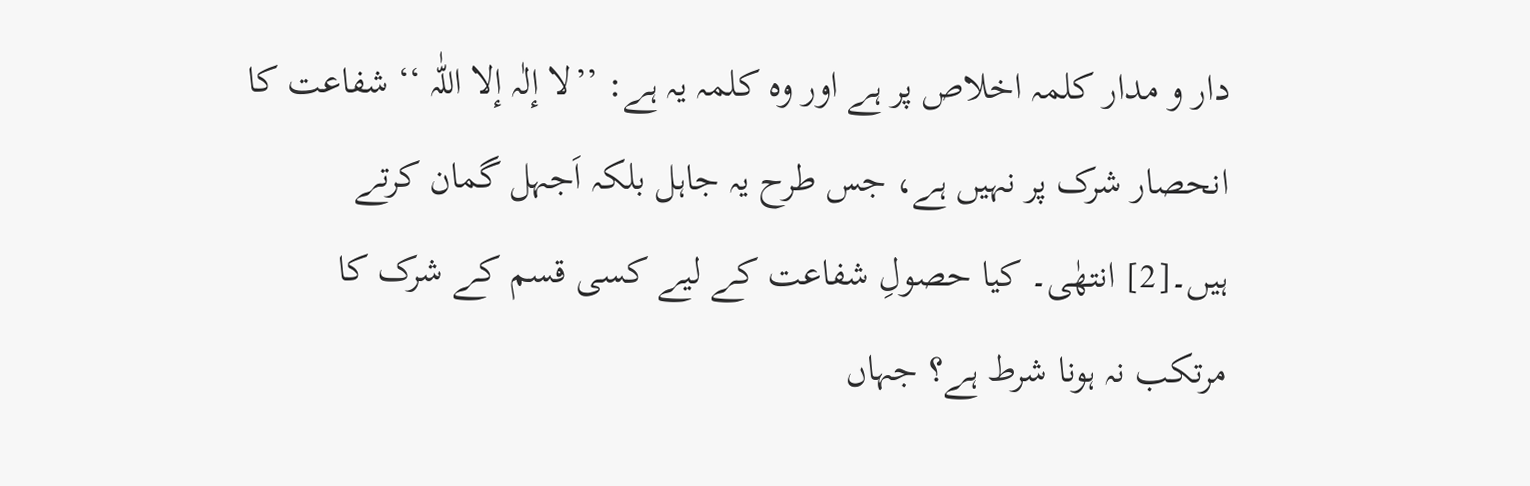دار و مدار کلمہ اخلاص پر ہے اور وہ کلمہ یہ ہے: ’’لا إلٰہ إلا اللّٰہ ‘‘ شفاعت کا انحصار شرک پر نہیں ہے، جس طرح یہ جاہل بلکہ اَجہل گمان کرتے ہیں۔[2] انتھٰی۔ کیا حصولِ شفاعت کے لیے کسی قسم کے شرک کا مرتکب نہ ہونا شرط ہے؟ جہاں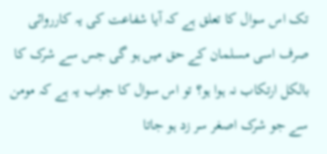تک اس سوال کا تعلق ہے کہ آیا شفاعت کی یہ کارروائی صرف اسی مسلمان کے حق میں ہو گی جس سے شرک کا بالکل ارتکاب نہ ہوا ہو؟ تو اس سوال کا جواب یہ ہے کہ مومن سے جو شرک اصغر سر زد ہو جاتا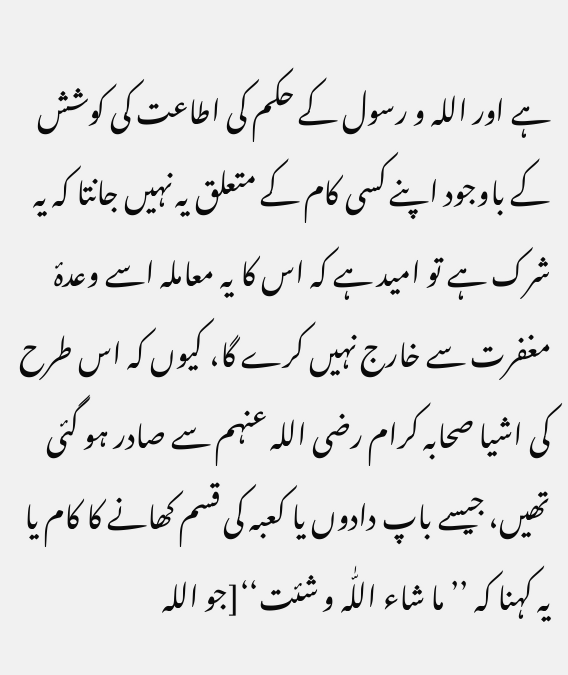ہے اور اللہ و رسول کے حکم کی اطاعت کی کوشش کے باوجود اپنے کسی کام کے متعلق یہ نہیں جانتا کہ یہ شرک ہے تو امید ہے کہ اس کا یہ معاملہ اسے وعدۂ مغفرت سے خارج نہیں کرے گا، کیوں کہ اس طرح کی اشیا صحابہ کرام رضی اللہ عنہم سے صادر ہو گئی تھیں، جیسے باپ دادوں یا کعبہ کی قسم کھانے کا کام یا یہ کہنا کہ ’’ما شاء اللّٰہ و شئت‘‘[جو اللہ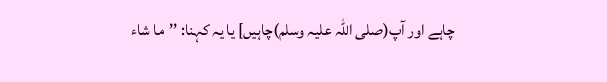چاہے اور آپ(صلی اللہ علیہ وسلم)چاہیں] یا یہ کہنا: ’’ما شاء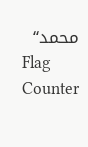محمد‘‘
Flag Counter